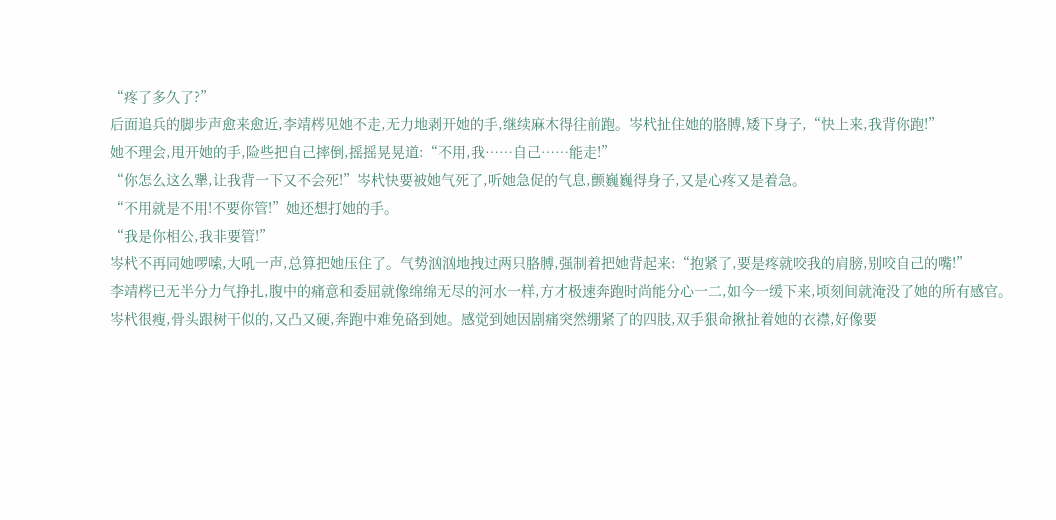“疼了多久了?”
后面追兵的脚步声愈来愈近,李靖梣见她不走,无力地剥开她的手,继续麻木得往前跑。岑杙扯住她的胳膊,矮下身子,“快上来,我背你跑!”
她不理会,甩开她的手,险些把自己摔倒,摇摇晃晃道:“不用,我……自己……能走!”
“你怎么这么犟,让我背一下又不会死!”岑杙快要被她气死了,听她急促的气息,颤巍巍得身子,又是心疼又是着急。
“不用就是不用!不要你管!”她还想打她的手。
“我是你相公,我非要管!”
岑杙不再同她啰嗦,大吼一声,总算把她压住了。气势汹汹地拽过两只胳膊,强制着把她背起来:“抱紧了,要是疼就咬我的肩膀,别咬自己的嘴!”
李靖梣已无半分力气挣扎,腹中的痛意和委屈就像绵绵无尽的河水一样,方才极速奔跑时尚能分心一二,如今一缓下来,顷刻间就淹没了她的所有感官。
岑杙很瘦,骨头跟树干似的,又凸又硬,奔跑中难免硌到她。感觉到她因剧痛突然绷紧了的四肢,双手狠命揪扯着她的衣襟,好像要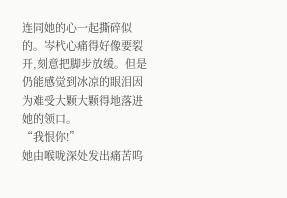连同她的心一起撕碎似的。岑杙心痛得好像要裂开,刻意把脚步放缓。但是仍能感觉到冰凉的眼泪因为难受大颗大颗得地落进她的领口。
“我恨你!”
她由喉咙深处发出痛苦呜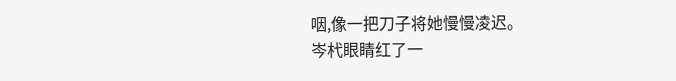咽,像一把刀子将她慢慢凌迟。
岑杙眼睛红了一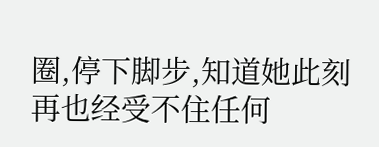圈,停下脚步,知道她此刻再也经受不住任何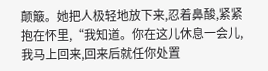颠簸。她把人极轻地放下来,忍着鼻酸,紧紧抱在怀里,“我知道。你在这儿休息一会儿,我马上回来,回来后就任你处置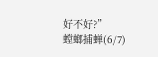好不好?”
螳螂捕蝉(6/7)